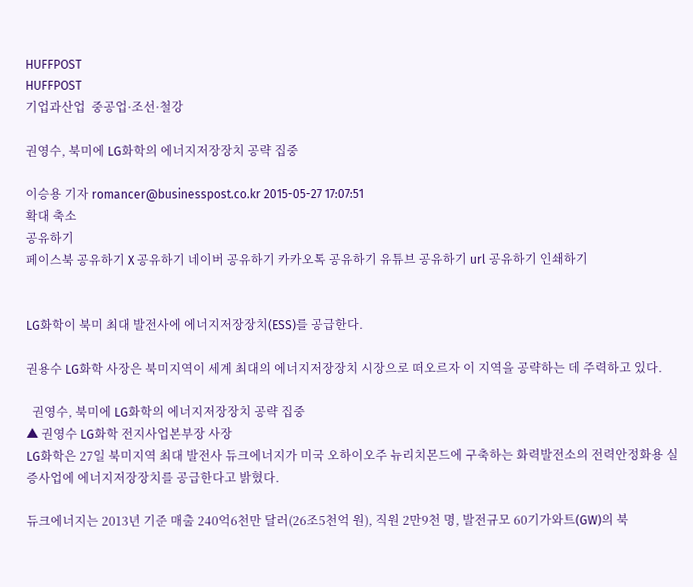HUFFPOST
HUFFPOST
기업과산업  중공업·조선·철강

권영수, 북미에 LG화학의 에너지저장장치 공략 집중

이승용 기자 romancer@businesspost.co.kr 2015-05-27 17:07:51
확대 축소
공유하기
페이스북 공유하기 X 공유하기 네이버 공유하기 카카오톡 공유하기 유튜브 공유하기 url 공유하기 인쇄하기


LG화학이 북미 최대 발전사에 에너지저장장치(ESS)를 공급한다.

권용수 LG화학 사장은 북미지역이 세계 최대의 에너지저장장치 시장으로 떠오르자 이 지역을 공략하는 데 주력하고 있다.

  권영수, 북미에 LG화학의 에너지저장장치 공략 집중
▲ 권영수 LG화학 전지사업본부장 사장
LG화학은 27일 북미지역 최대 발전사 듀크에너지가 미국 오하이오주 뉴리치몬드에 구축하는 화력발전소의 전력안정화용 실증사업에 에너지저장장치를 공급한다고 밝혔다.

듀크에너지는 2013년 기준 매출 240억6천만 달러(26조5천억 원), 직원 2만9천 명, 발전규모 60기가와트(GW)의 북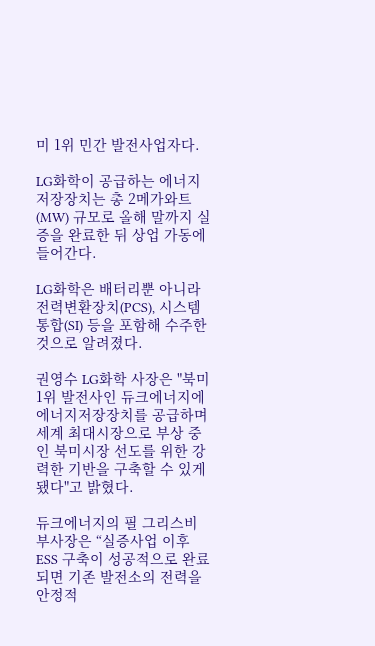미 1위 민간 발전사업자다.

LG화학이 공급하는 에너지저장장치는 총 2메가와트(MW) 규모로 올해 말까지 실증을 완료한 뒤 상업 가동에 들어간다.

LG화학은 배터리뿐 아니라 전력변환장치(PCS), 시스템 통합(SI) 등을 포함해 수주한 것으로 알려졌다.

권영수 LG화학 사장은 "북미 1위 발전사인 듀크에너지에 에너지저장장치를 공급하며 세계 최대시장으로 부상 중인 북미시장 선도를 위한 강력한 기반을 구축할 수 있게 됐다"고 밝혔다.

듀크에너지의 필 그리스비 부사장은 “실증사업 이후 ESS 구축이 성공적으로 완료되면 기존 발전소의 전력을 안정적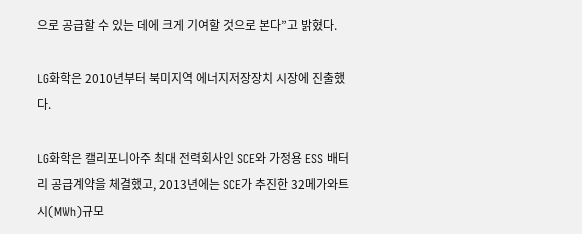으로 공급할 수 있는 데에 크게 기여할 것으로 본다”고 밝혔다.

LG화학은 2010년부터 북미지역 에너지저장장치 시장에 진출했다.

LG화학은 캘리포니아주 최대 전력회사인 SCE와 가정용 ESS 배터리 공급계약을 체결했고, 2013년에는 SCE가 추진한 32메가와트시(MWh)규모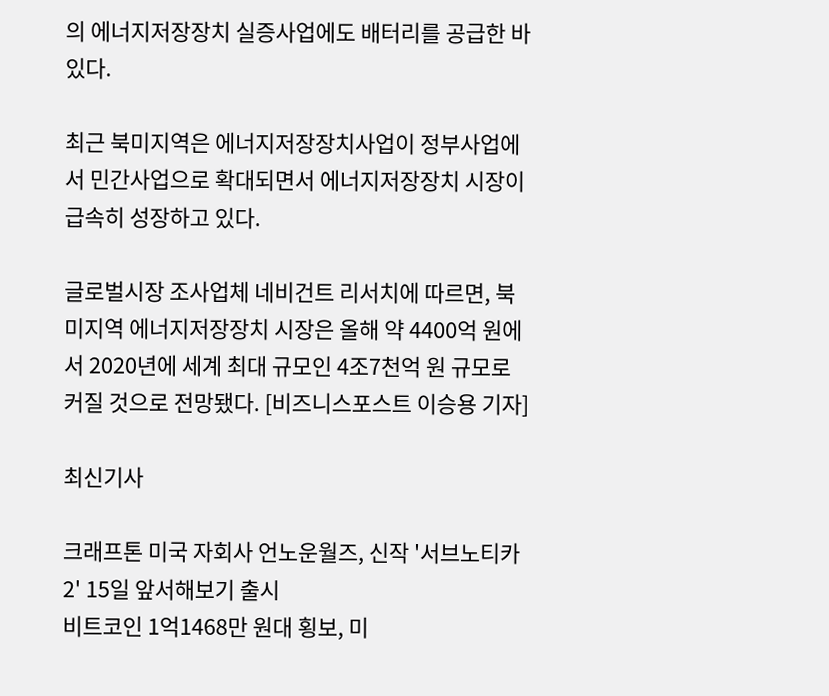의 에너지저장장치 실증사업에도 배터리를 공급한 바 있다.

최근 북미지역은 에너지저장장치사업이 정부사업에서 민간사업으로 확대되면서 에너지저장장치 시장이 급속히 성장하고 있다.

글로벌시장 조사업체 네비건트 리서치에 따르면, 북미지역 에너지저장장치 시장은 올해 약 4400억 원에서 2020년에 세계 최대 규모인 4조7천억 원 규모로 커질 것으로 전망됐다. [비즈니스포스트 이승용 기자]

최신기사

크래프톤 미국 자회사 언노운월즈, 신작 '서브노티카2' 15일 앞서해보기 출시
비트코인 1억1468만 원대 횡보, 미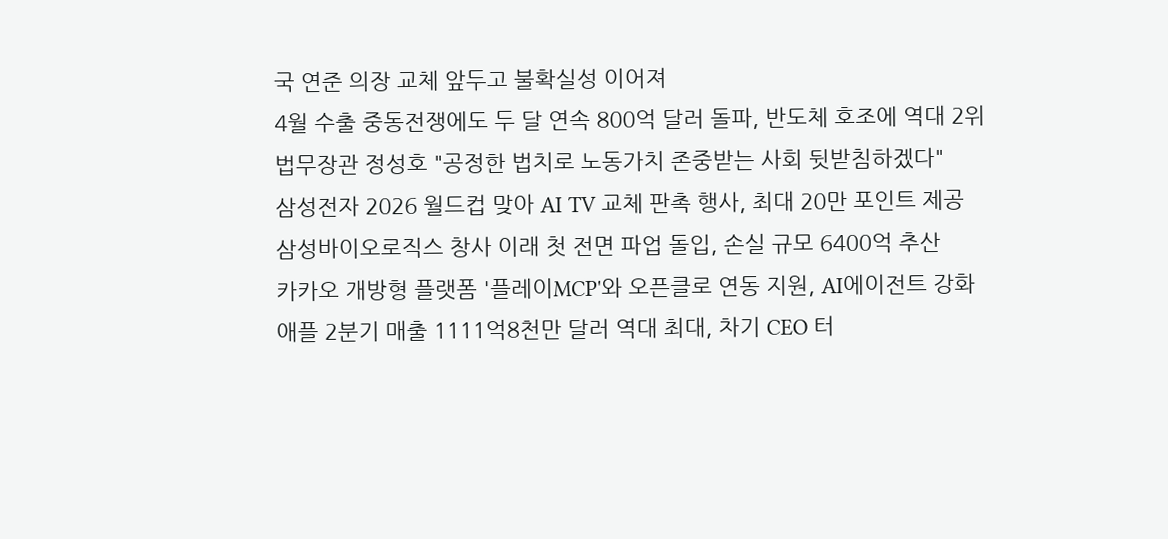국 연준 의장 교체 앞두고 불확실성 이어져
4월 수출 중동전쟁에도 두 달 연속 800억 달러 돌파, 반도체 호조에 역대 2위
법무장관 정성호 "공정한 법치로 노동가치 존중받는 사회 뒷받침하겠다"
삼성전자 2026 월드컵 맞아 AI TV 교체 판촉 행사, 최대 20만 포인트 제공
삼성바이오로직스 창사 이래 첫 전면 파업 돌입, 손실 규모 6400억 추산
카카오 개방형 플랫폼 '플레이MCP'와 오픈클로 연동 지원, AI에이전트 강화
애플 2분기 매출 1111억8천만 달러 역대 최대, 차기 CEO 터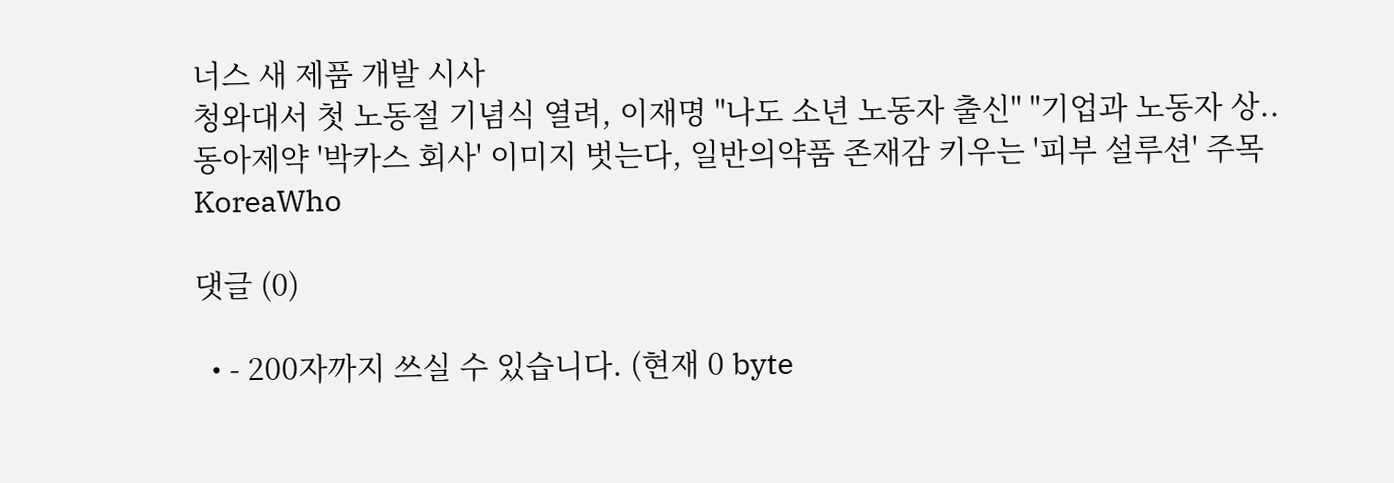너스 새 제품 개발 시사
청와대서 첫 노동절 기념식 열려, 이재명 "나도 소년 노동자 출신" "기업과 노동자 상..
동아제약 '박카스 회사' 이미지 벗는다, 일반의약품 존재감 키우는 '피부 설루션' 주목
KoreaWho

댓글 (0)

  • - 200자까지 쓰실 수 있습니다. (현재 0 byte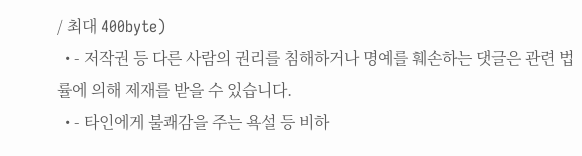/ 최대 400byte)
  • - 저작권 등 다른 사람의 권리를 침해하거나 명예를 훼손하는 댓글은 관련 법률에 의해 제재를 받을 수 있습니다.
  • - 타인에게 불쾌감을 주는 욕설 등 비하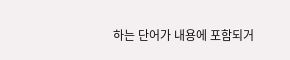하는 단어가 내용에 포함되거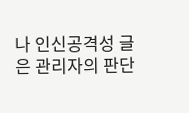나 인신공격성 글은 관리자의 판단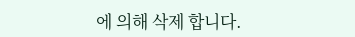에 의해 삭제 합니다.